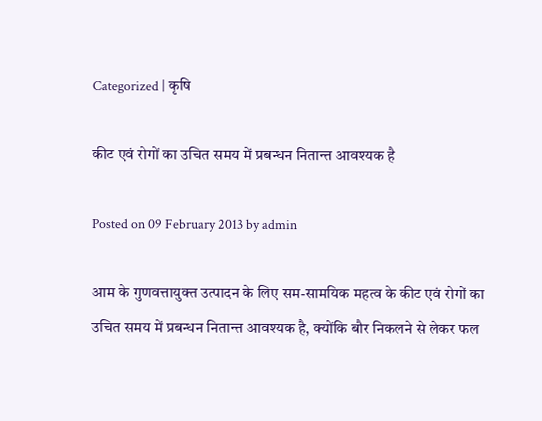Categorized | कृषि

कीट एवं रोगों का उचित समय में प्रबन्धन नितान्त आवश्यक है

Posted on 09 February 2013 by admin

आम के गुणवत्तायुक्त उत्पादन के लिए सम-सामयिक महत्व के कीट एवं रोगों का उचित समय में प्रबन्धन नितान्त आवश्यक है, क्योंकि बौर निकलने से लेकर फल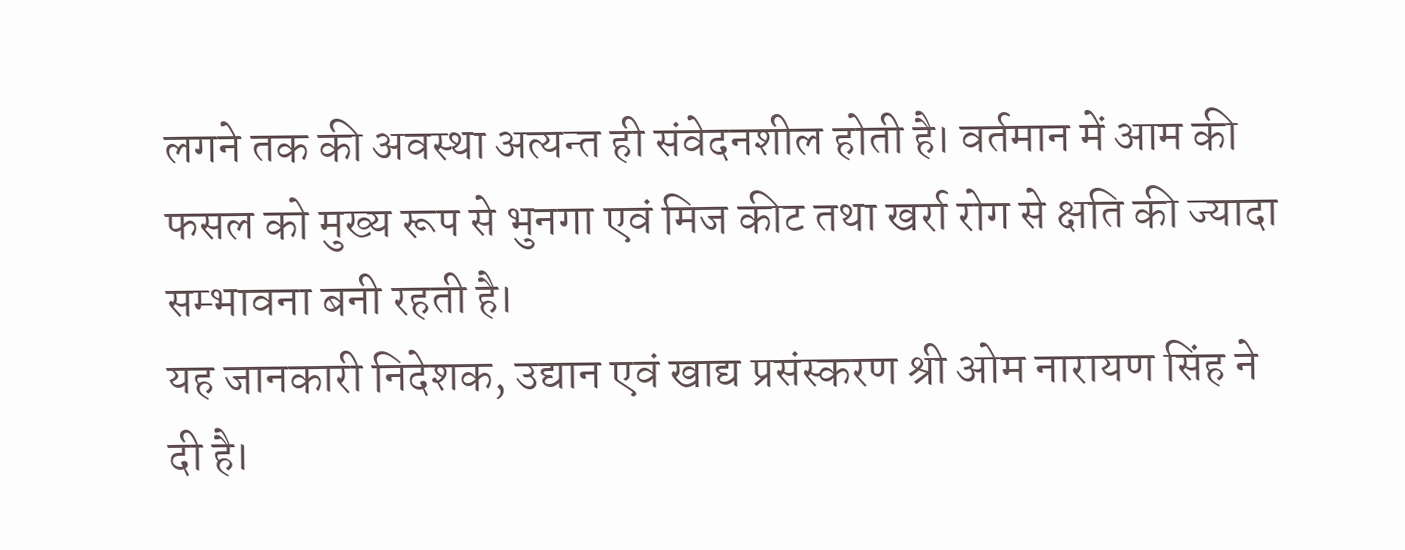लगने तक की अवस्था अत्यन्त ही संवेदनशील होती है। वर्तमान में आम की फसल को मुख्य रूप से भुनगा एवं मिज कीट तथा खर्रा रोग से क्षति की ज्यादा सम्भावना बनी रहती है।
यह जानकारी निदेशक, उद्यान एवं खाद्य प्रसंस्करण श्री ओम नारायण सिंह ने दी है।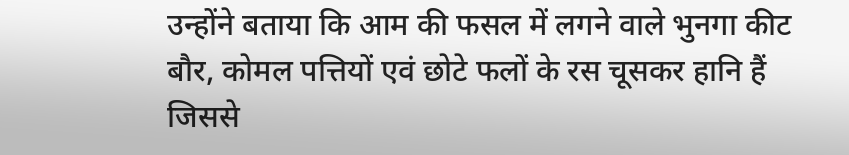उन्होंने बताया कि आम की फसल में लगने वाले भुनगा कीट बौर, कोमल पत्तियों एवं छोटे फलों के रस चूसकर हानि हैं जिससे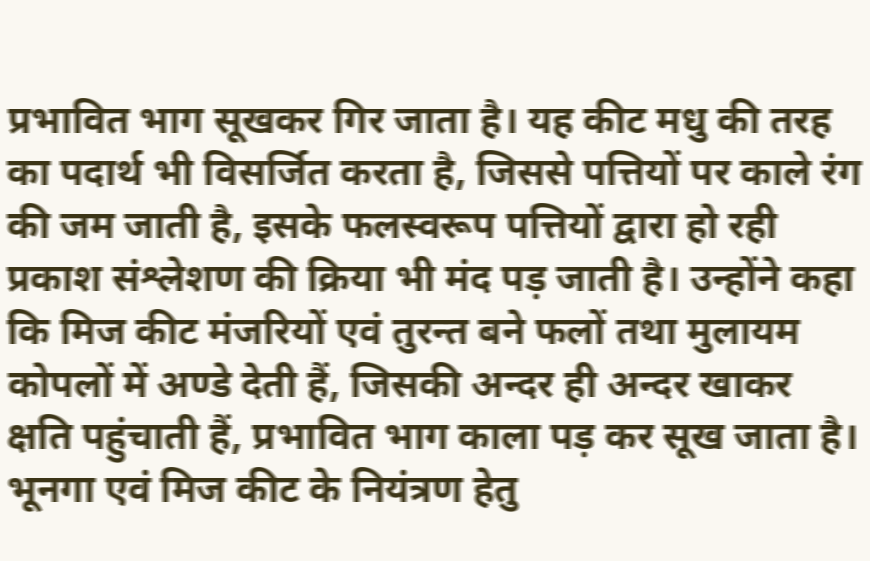प्रभावित भाग सूखकर गिर जाता है। यह कीट मधु की तरह का पदार्थ भी विसर्जित करता है, जिससे पत्तियों पर काले रंग की जम जाती है, इसके फलस्वरूप पत्तियों द्वारा हो रही प्रकाश संश्लेशण की क्रिया भी मंद पड़ जाती है। उन्होंने कहा कि मिज कीट मंजरियों एवं तुरन्त बने फलों तथा मुलायम कोपलों में अण्डे देती हैं, जिसकी अन्दर ही अन्दर खाकर क्षति पहुंचाती हैं, प्रभावित भाग काला पड़ कर सूख जाता है। भूनगा एवं मिज कीट के नियंत्रण हेतु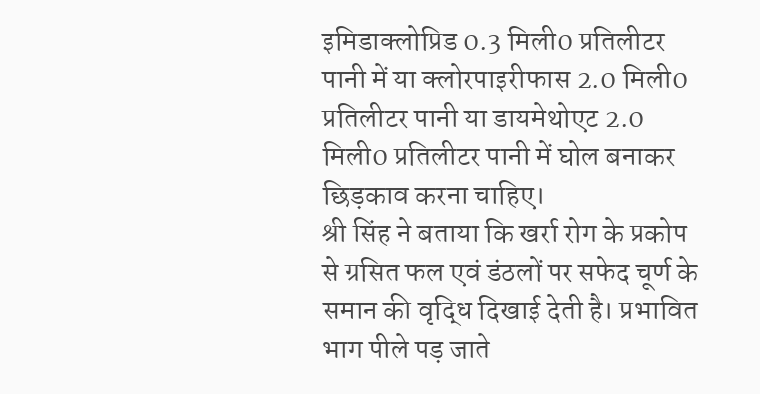इमिडाक्लोप्रिड 0.3 मिली0 प्रतिलीटर पानी में या क्लोरपाइरीफास 2.0 मिली0  प्रतिलीटर पानी या डायमेथोएट 2.0 मिली0 प्रतिलीटर पानी में घोल बनाकर छिड़काव करना चाहिए।
श्री सिंह ने बताया कि खर्रा रोग के प्रकोप से ग्रसित फल एवं डंठलों पर सफेद चूर्ण के समान की वृद्धि दिखाई देती है। प्रभावित भाग पीले पड़ जाते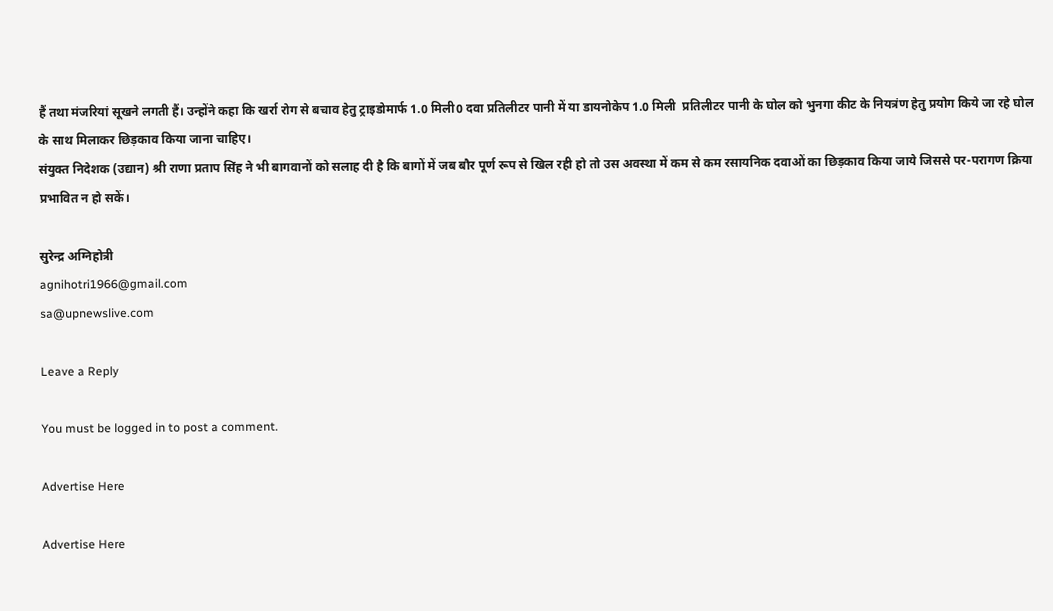हैं तथा मंजरियां सूखने लगती हैं। उन्होंने कहा कि खर्रा रोग से बचाव हेतु ट्राइडोमार्फ 1.0 मिली0 दवा प्रतिलीटर पानी में या डायनोकेप 1.0 मिली  प्रतिलीटर पानी के घोल को भुनगा कीट के नियत्रंण हेतु प्रयोग किये जा रहे घोल के साथ मिलाकर छिड़काव किया जाना चाहिए।
संयुक्त निदेशक (उद्यान) श्री राणा प्रताप सिंह ने भी बागवानों को सलाह दी है कि बागों में जब बौर पूर्ण रूप से खिल रही हो तो उस अवस्था में कम से कम रसायनिक दवाओं का छिड़काव किया जाये जिससे पर-परागण क्रिया प्रभावित न हो सकें।

सुरेन्द्र अग्निहोत्री
agnihotri1966@gmail.com
sa@upnewslive.com

Leave a Reply

You must be logged in to post a comment.

Advertise Here

Advertise Here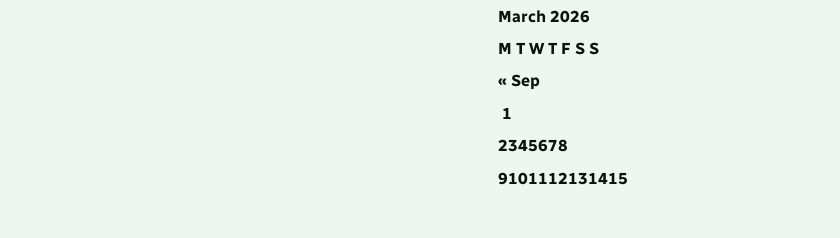March 2026
M T W T F S S
« Sep
 1
2345678
9101112131415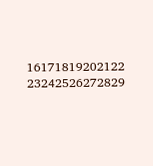16171819202122
23242526272829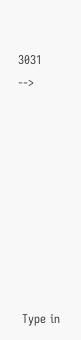3031
-->









 Type in